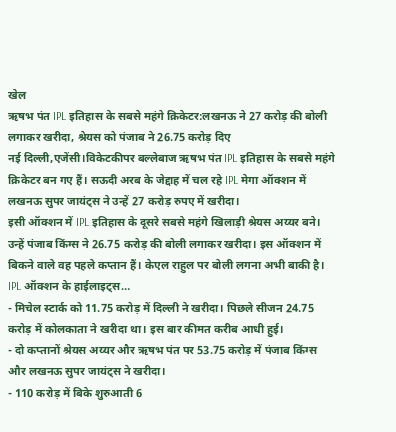खेल
ऋषभ पंत IPL इतिहास के सबसे महंगे क्रिकेटर:लखनऊ ने 27 करोड़ की बोली लगाकर खरीदा, श्रेयस को पंजाब ने 26.75 करोड़ दिए
नई दिल्ली,एजेंसी।विकेटकीपर बल्लेबाज ऋषभ पंत IPL इतिहास के सबसे महंगे क्रिकेटर बन गए हैं। सऊदी अरब के जेद्दाह में चल रहे IPL मेगा ऑक्शन में लखनऊ सुपर जायंट्स ने उन्हें 27 करोड़ रुपए में खरीदा।
इसी ऑक्शन में IPL इतिहास के दूसरे सबसे महंगे खिलाड़ी श्रेयस अय्यर बने। उन्हें पंजाब किंग्स ने 26.75 करोड़ की बोली लगाकर खरीदा। इस ऑक्शन में बिकने वाले वह पहले कप्तान हैं। केएल राहुल पर बोली लगना अभी बाकी है।
IPL ऑक्शन के हाईलाइट्स…
- मिचेल स्टार्क को 11.75 करोड़ में दिल्ली ने खरीदा। पिछले सीजन 24.75 करोड़ में कोलकाता ने खरीदा था। इस बार कीमत करीब आधी हुई।
- दो कप्तानों श्रेयस अय्यर और ऋषभ पंत पर 53.75 करोड़ में पंजाब किंग्स और लखनऊ सुपर जायंट्स ने खरीदा।
- 110 करोड़ में बिके शुरुआती 6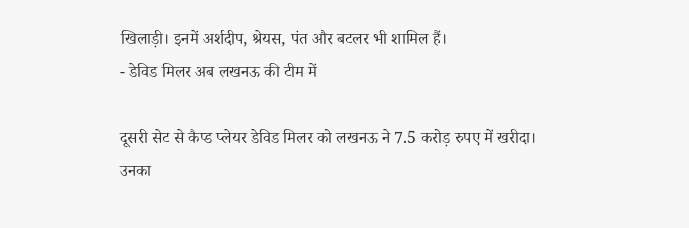खिलाड़ी। इनमें अर्शदीप, श्रेयस, पंत और बटलर भी शामिल हैं।
- डेविड मिलर अब लखनऊ की टीम में

दूसरी सेट से कैप्ड प्लेयर डेविड मिलर को लखनऊ ने 7.5 करोड़ रुपए में खरीदा। उनका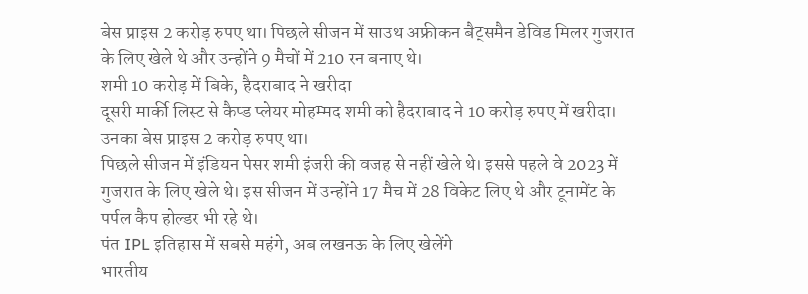बेस प्राइस 2 करोड़ रुपए था। पिछले सीजन में साउथ अफ्रीकन बैट्समैन डेविड मिलर गुजरात के लिए खेले थे और उन्होंने 9 मैचों में 210 रन बनाए थे।
शमी 10 करोड़ में बिके, हैदराबाद ने खरीदा
दूसरी मार्की लिस्ट से कैप्ड प्लेयर मोहम्मद शमी को हैदराबाद ने 10 करोड़ रुपए में खरीदा। उनका बेस प्राइस 2 करोड़ रुपए था।
पिछले सीजन में इंडियन पेसर शमी इंजरी की वजह से नहीं खेले थे। इससे पहले वे 2023 में गुजरात के लिए खेले थे। इस सीजन में उन्होंने 17 मैच में 28 विकेट लिए थे और टूनामेंट के पर्पल कैप होल्डर भी रहे थे।
पंत IPL इतिहास में सबसे महंगे, अब लखनऊ के लिए खेलेंगे
भारतीय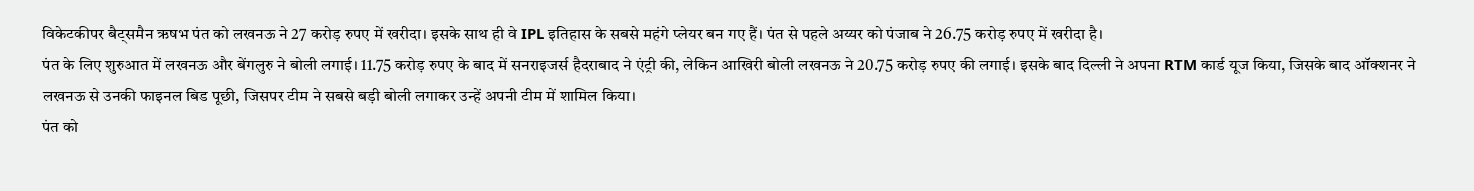विकेटकीपर बैट्समैन ऋषभ पंत को लखनऊ ने 27 करोड़ रुपए में खरीदा। इसके साथ ही वे IPL इतिहास के सबसे महंगे प्लेयर बन गए हैं। पंत से पहले अय्यर को पंजाब ने 26.75 करोड़ रुपए में खरीदा है।
पंत के लिए शुरुआत में लखनऊ और बेंगलुरु ने बोली लगाई। 11.75 करोड़ रुपए के बाद में सनराइजर्स हैदराबाद ने एंट्री की, लेकिन आखिरी बोली लखनऊ ने 20.75 करोड़ रुपए की लगाई। इसके बाद दिल्ली ने अपना RTM कार्ड यूज किया, जिसके बाद ऑक्शनर ने लखनऊ से उनकी फाइनल बिड पूछी, जिसपर टीम ने सबसे बड़ी बोली लगाकर उन्हें अपनी टीम में शामिल किया।
पंत को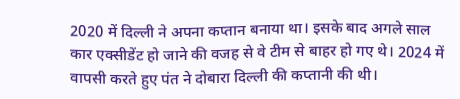2020 में दिल्ली ने अपना कप्तान बनाया था। इसके बाद अगले साल कार एक्सीडेंट हो जाने की वजह से वे टीम से बाहर हो गए थे। 2024 में वापसी करते हुए पंत ने दोबारा दिल्ली की कप्तानी की थी।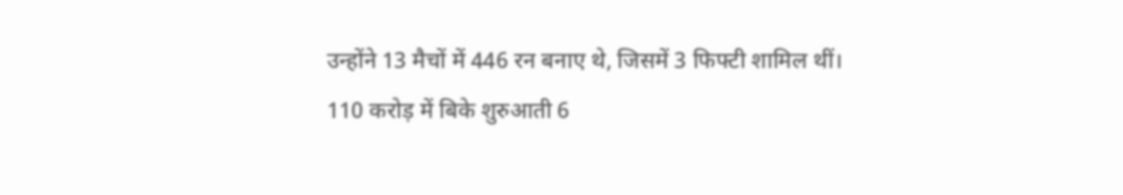उन्होंने 13 मैचों में 446 रन बनाए थे, जिसमें 3 फिफ्टी शामिल थीं।
110 करोड़ में बिके शुरुआती 6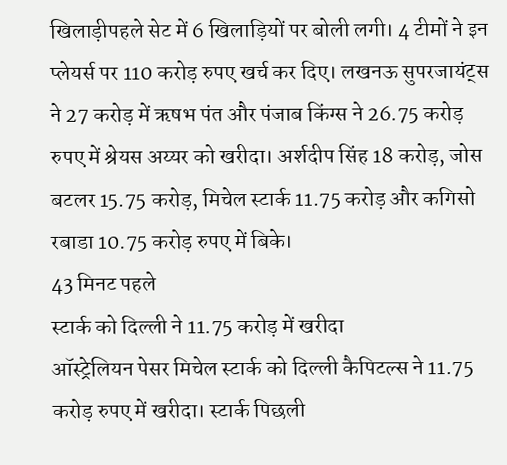खिलाड़ीपहले सेट में 6 खिलाड़ियों पर बोली लगी। 4 टीमों ने इन प्लेयर्स पर 110 करोड़ रुपए खर्च कर दिए। लखनऊ सुपरजायंट्स ने 27 करोड़ में ऋषभ पंत और पंजाब किंग्स ने 26.75 करोड़ रुपए में श्रेयस अय्यर को खरीदा। अर्शदीप सिंह 18 करोड़, जोस बटलर 15.75 करोड़, मिचेल स्टार्क 11.75 करोड़ और कगिसो रबाडा 10.75 करोड़ रुपए में बिके।
43 मिनट पहले
स्टार्क को दिल्ली ने 11.75 करोड़ में खरीदा
ऑस्ट्रेलियन पेसर मिचेल स्टार्क को दिल्ली कैपिटल्स ने 11.75 करोड़ रुपए में खरीदा। स्टार्क पिछली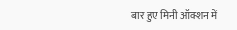बार हुए मिनी ऑक्शन में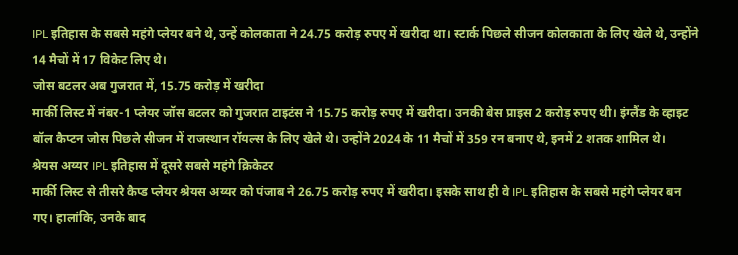IPL इतिहास के सबसे महंगे प्लेयर बने थे, उन्हें कोलकाता ने 24.75 करोड़ रुपए में खरीदा था। स्टार्क पिछले सीजन कोलकाता के लिए खेले थे, उन्होंने 14 मैचों में 17 विकेट लिए थे।
जोस बटलर अब गुजरात में, 15.75 करोड़ में खरीदा
मार्की लिस्ट में नंबर-1 प्लेयर जॉस बटलर को गुजरात टाइटंस ने 15.75 करोड़ रुपए में खरीदा। उनकी बेस प्राइस 2 करोड़ रुपए थी। इंग्लैंड के व्हाइट बॉल कैप्टन जोस पिछले सीजन में राजस्थान रॉयल्स के लिए खेले थे। उन्होंने 2024 के 11 मैचों में 359 रन बनाए थे, इनमें 2 शतक शामिल थे।
श्रेयस अय्यर IPL इतिहास में दूसरे सबसे महंगे क्रिकेटर
मार्की लिस्ट से तीसरे कैप्ड प्लेयर श्रेयस अय्यर को पंजाब ने 26.75 करोड़ रुपए में खरीदा। इसके साथ ही वे IPL इतिहास के सबसे महंगे प्लेयर बन गए। हालांकि, उनके बाद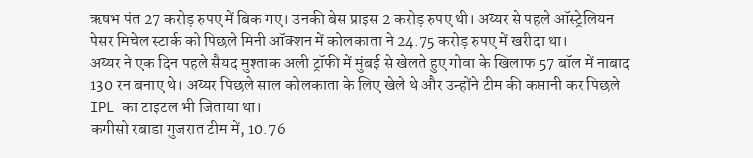ऋषभ पंत 27 करोड़ रुपए में बिक गए। उनकी बेस प्राइस 2 करोड़ रुपए थी। अय्यर से पहले ऑस्ट्रेलियन पेसर मिचेल स्टार्क को पिछले मिनी ऑक्शन में कोलकाता ने 24.75 करोड़ रुपए में खरीदा था।
अय्यर ने एक दिन पहले सैयद मुश्ताक अली ट्रॉफी में मुंबई से खेलते हुए गोवा के खिलाफ 57 बॉल में नाबाद 130 रन बनाए थे। अय्यर पिछले साल कोलकाता के लिए खेले थे और उन्होंने टीम की कप्तानी कर पिछले IPL का टाइटल भी जिताया था।
कगीसो रबाडा गुजरात टीम में, 10.76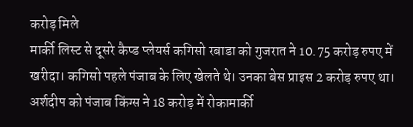करोड़ मिले
मार्की लिस्ट से दूसरे कैप्ड प्लेयर्स कगिसो रबाडा को गुजरात ने 10.75 करोड़ रुपए में खरीदा। कगिसो पहले पंजाब के लिए खेलते थे। उनका बेस प्राइस 2 करोड़ रुपए था।
अर्शदीप को पंजाब किंग्स ने 18 करोड़ में रोकामार्की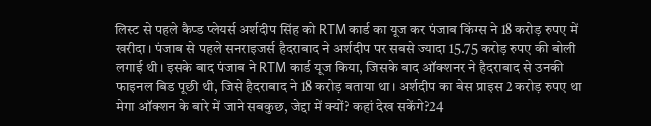लिस्ट से पहले कैप्ड प्लेयर्स अर्शदीप सिंह को RTM कार्ड का यूज कर पंजाब किंग्स ने 18 करोड़ रुपए में खरीदा। पंजाब से पहले सनराइजर्स हैदराबाद ने अर्शदीप पर सबसे ज्यादा 15.75 करोड़ रुपए की बोली लगाई थी। इसके बाद पंजाब ने RTM कार्ड यूज किया, जिसके बाद ऑक्शनर ने हैदराबाद से उनकी फाइनल बिड पूछी थी, जिसे हैदराबाद ने 18 करोड़ बताया था। अर्शदीप का बेस प्राइस 2 करोड़ रुपए था
मेगा ऑक्शन के बारे में जाने सबकुछ, जेद्दा में क्यों? कहां देख सकेंगे?24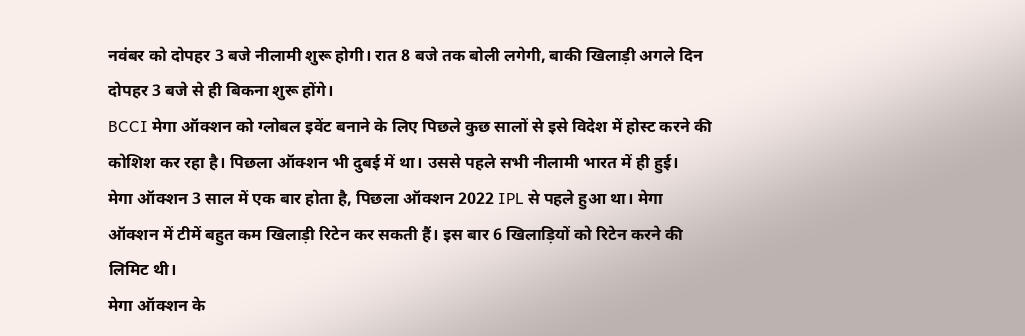नवंबर को दोपहर 3 बजे नीलामी शुरू होगी। रात 8 बजे तक बोली लगेगी, बाकी खिलाड़ी अगले दिन दोपहर 3 बजे से ही बिकना शुरू होंगे।
BCCI मेगा ऑक्शन को ग्लोबल इवेंट बनाने के लिए पिछले कुछ सालों से इसे विदेश में होस्ट करने की कोशिश कर रहा है। पिछला ऑक्शन भी दुबई में था। उससे पहले सभी नीलामी भारत में ही हुई।
मेगा ऑक्शन 3 साल में एक बार होता है, पिछला ऑक्शन 2022 IPL से पहले हुआ था। मेगा ऑक्शन में टीमें बहुत कम खिलाड़ी रिटेन कर सकती हैं। इस बार 6 खिलाड़ियों को रिटेन करने की लिमिट थी।
मेगा ऑक्शन के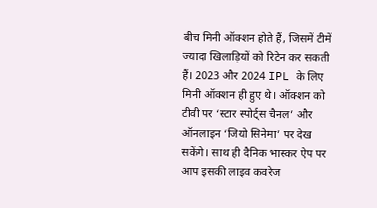बीच मिनी ऑक्शन होते हैं, जिसमें टीमें ज्यादा खिलाड़ियों को रिटेन कर सकती हैं। 2023 और 2024 IPL के लिए मिनी ऑक्शन ही हुए थे। ऑक्शन को टीवी पर ‘स्टार स्पोर्ट्स चैनल’ और ऑनलाइन ‘जियो सिनेमा’ पर देख सकेंगे। साथ ही दैनिक भास्कर ऐप पर आप इसकी लाइव कवरेज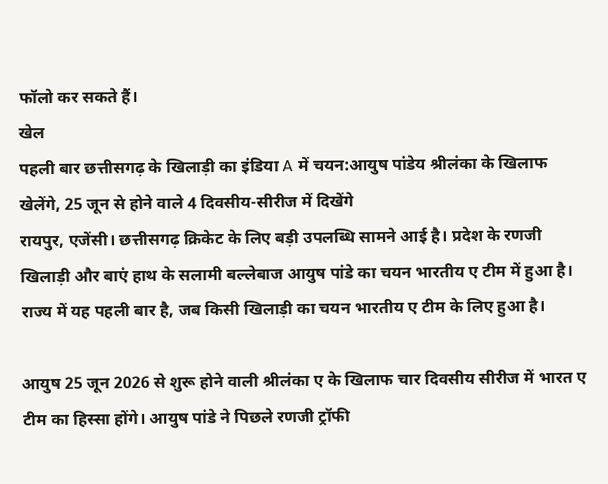फॉलो कर सकते हैं।
खेल
पहली बार छत्तीसगढ़ के खिलाड़ी का इंडिया A में चयन:आयुष पांडेय श्रीलंका के खिलाफ खेलेंगे, 25 जून से होने वाले 4 दिवसीय-सीरीज में दिखेंगे
रायपुर, एजेंसी। छत्तीसगढ़ क्रिकेट के लिए बड़ी उपलब्धि सामने आई है। प्रदेश के रणजी खिलाड़ी और बाएं हाथ के सलामी बल्लेबाज आयुष पांडे का चयन भारतीय ए टीम में हुआ है। राज्य में यह पहली बार है, जब किसी खिलाड़ी का चयन भारतीय ए टीम के लिए हुआ है।

आयुष 25 जून 2026 से शुरू होने वाली श्रीलंका ए के खिलाफ चार दिवसीय सीरीज में भारत ए टीम का हिस्सा होंगे। आयुष पांडे ने पिछले रणजी ट्रॉफी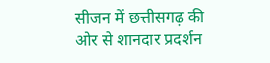सीजन में छत्तीसगढ़ की ओर से शानदार प्रदर्शन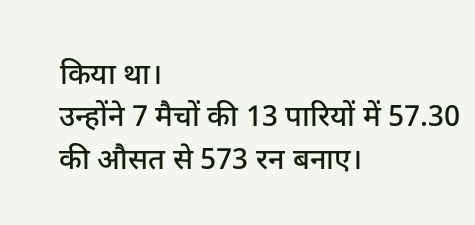किया था।
उन्होंने 7 मैचों की 13 पारियों में 57.30 की औसत से 573 रन बनाए।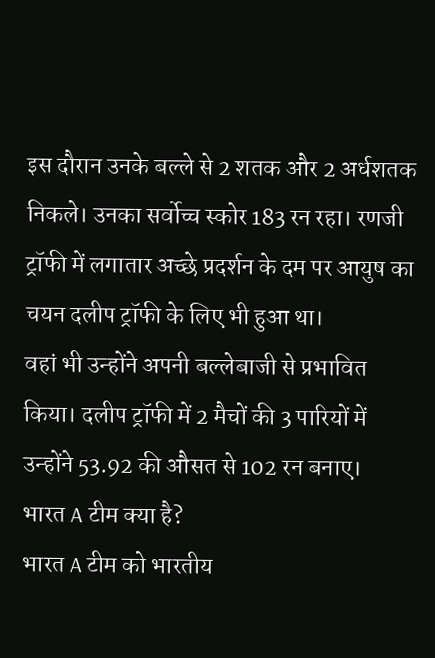इस दौरान उनके बल्ले से 2 शतक और 2 अर्धशतक निकले। उनका सर्वोच्च स्कोर 183 रन रहा। रणजी ट्रॉफी में लगातार अच्छे प्रदर्शन के दम पर आयुष का चयन दलीप ट्रॉफी के लिए भी हुआ था।
वहां भी उन्होंने अपनी बल्लेबाजी से प्रभावित किया। दलीप ट्रॉफी में 2 मैचों की 3 पारियों में उन्होंने 53.92 की औसत से 102 रन बनाए।
भारत A टीम क्या है?
भारत A टीम को भारतीय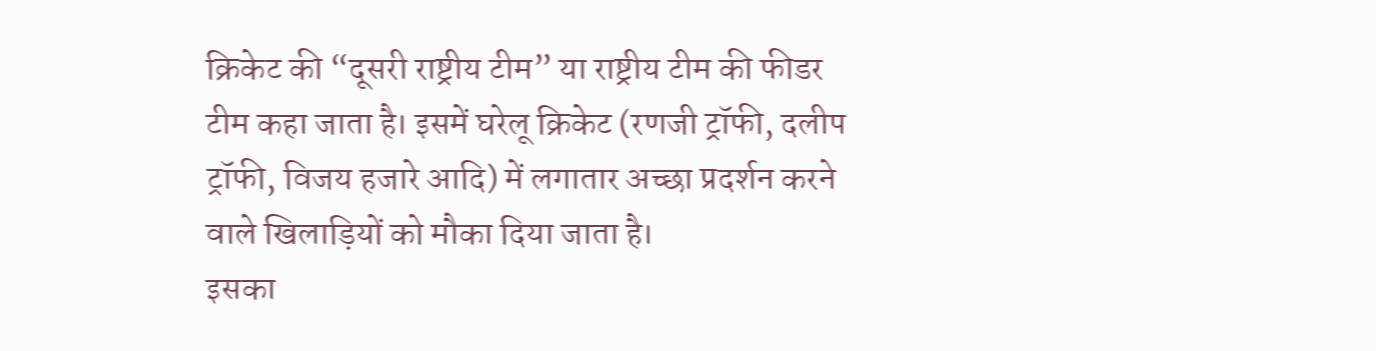क्रिकेट की “दूसरी राष्ट्रीय टीम” या राष्ट्रीय टीम की फीडर टीम कहा जाता है। इसमें घरेलू क्रिकेट (रणजी ट्रॉफी, दलीप ट्रॉफी, विजय हजारे आदि) में लगातार अच्छा प्रदर्शन करने वाले खिलाड़ियों को मौका दिया जाता है।
इसका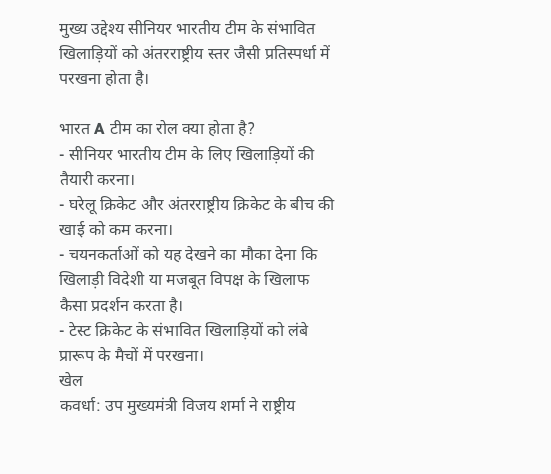मुख्य उद्देश्य सीनियर भारतीय टीम के संभावित खिलाड़ियों को अंतरराष्ट्रीय स्तर जैसी प्रतिस्पर्धा में परखना होता है।

भारत A टीम का रोल क्या होता है?
- सीनियर भारतीय टीम के लिए खिलाड़ियों की तैयारी करना।
- घरेलू क्रिकेट और अंतरराष्ट्रीय क्रिकेट के बीच की खाई को कम करना।
- चयनकर्ताओं को यह देखने का मौका देना कि खिलाड़ी विदेशी या मजबूत विपक्ष के खिलाफ कैसा प्रदर्शन करता है।
- टेस्ट क्रिकेट के संभावित खिलाड़ियों को लंबे प्रारूप के मैचों में परखना।
खेल
कवर्धा: उप मुख्यमंत्री विजय शर्मा ने राष्ट्रीय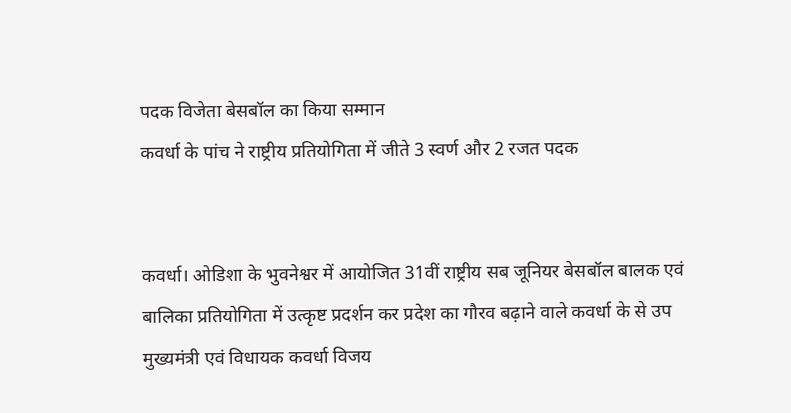पदक विजेता बेसबॉल का किया सम्मान
कवर्धा के पांच ने राष्ट्रीय प्रतियोगिता में जीते 3 स्वर्ण और 2 रजत पदक


कवर्धा। ओडिशा के भुवनेश्वर में आयोजित 31वीं राष्ट्रीय सब जूनियर बेसबॉल बालक एवं बालिका प्रतियोगिता में उत्कृष्ट प्रदर्शन कर प्रदेश का गौरव बढ़ाने वाले कवर्धा के से उप मुख्यमंत्री एवं विधायक कवर्धा विजय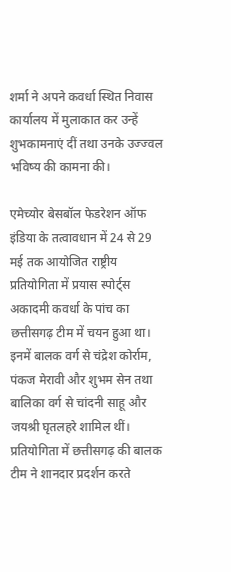शर्मा ने अपने कवर्धा स्थित निवास कार्यालय में मुलाकात कर उन्हें शुभकामनाएं दीं तथा उनके उज्ज्वल भविष्य की कामना की।

एमेच्योर बेसबॉल फेडरेशन ऑफ इंडिया के तत्वावधान में 24 से 29 मई तक आयोजित राष्ट्रीय प्रतियोगिता में प्रयास स्पोर्ट्स अकादमी कवर्धा के पांच का छत्तीसगढ़ टीम में चयन हुआ था। इनमें बालक वर्ग से चंद्रेश कोर्राम, पंकज मेरावी और शुभम सेन तथा बालिका वर्ग से चांदनी साहू और जयश्री घृतलहरे शामिल थीं। प्रतियोगिता में छत्तीसगढ़ की बालक टीम ने शानदार प्रदर्शन करते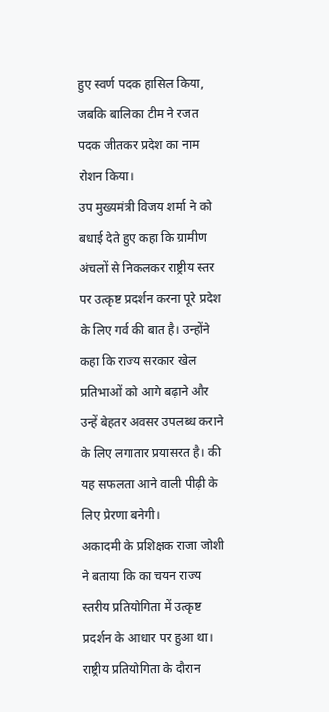हुए स्वर्ण पदक हासिल किया, जबकि बालिका टीम ने रजत पदक जीतकर प्रदेश का नाम रोशन किया।
उप मुख्यमंत्री विजय शर्मा ने को बधाई देते हुए कहा कि ग्रामीण अंचलों से निकलकर राष्ट्रीय स्तर पर उत्कृष्ट प्रदर्शन करना पूरे प्रदेश के लिए गर्व की बात है। उन्होंने कहा कि राज्य सरकार खेल प्रतिभाओं को आगे बढ़ाने और उन्हें बेहतर अवसर उपलब्ध कराने के लिए लगातार प्रयासरत है। की यह सफलता आने वाली पीढ़ी के लिए प्रेरणा बनेगी।
अकादमी के प्रशिक्षक राजा जोशी ने बताया कि का चयन राज्य स्तरीय प्रतियोगिता में उत्कृष्ट प्रदर्शन के आधार पर हुआ था। राष्ट्रीय प्रतियोगिता के दौरान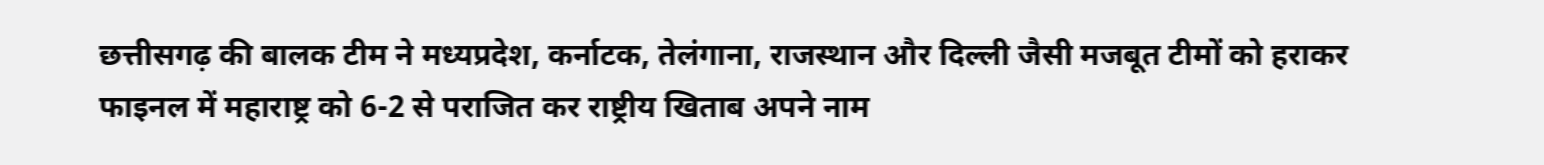छत्तीसगढ़ की बालक टीम ने मध्यप्रदेश, कर्नाटक, तेलंगाना, राजस्थान और दिल्ली जैसी मजबूत टीमों को हराकर फाइनल में महाराष्ट्र को 6-2 से पराजित कर राष्ट्रीय खिताब अपने नाम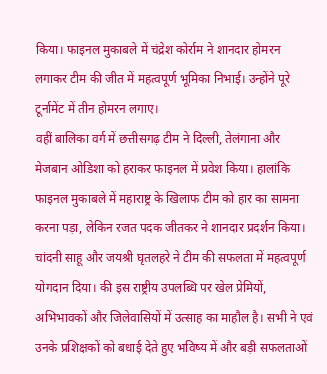किया। फाइनल मुकाबले में चंद्रेश कोर्राम ने शानदार होमरन लगाकर टीम की जीत में महत्वपूर्ण भूमिका निभाई। उन्होंने पूरे टूर्नामेंट में तीन होमरन लगाए।
वहीं बालिका वर्ग में छत्तीसगढ़ टीम ने दिल्ली, तेलंगाना और मेजबान ओडिशा को हराकर फाइनल में प्रवेश किया। हालांकि फाइनल मुकाबले में महाराष्ट्र के खिलाफ टीम को हार का सामना करना पड़ा, लेकिन रजत पदक जीतकर ने शानदार प्रदर्शन किया। चांदनी साहू और जयश्री घृतलहरे ने टीम की सफलता में महत्वपूर्ण योगदान दिया। की इस राष्ट्रीय उपलब्धि पर खेल प्रेमियों, अभिभावकों और जिलेवासियों में उत्साह का माहौल है। सभी ने एवं उनके प्रशिक्षकों को बधाई देते हुए भविष्य में और बड़ी सफलताओं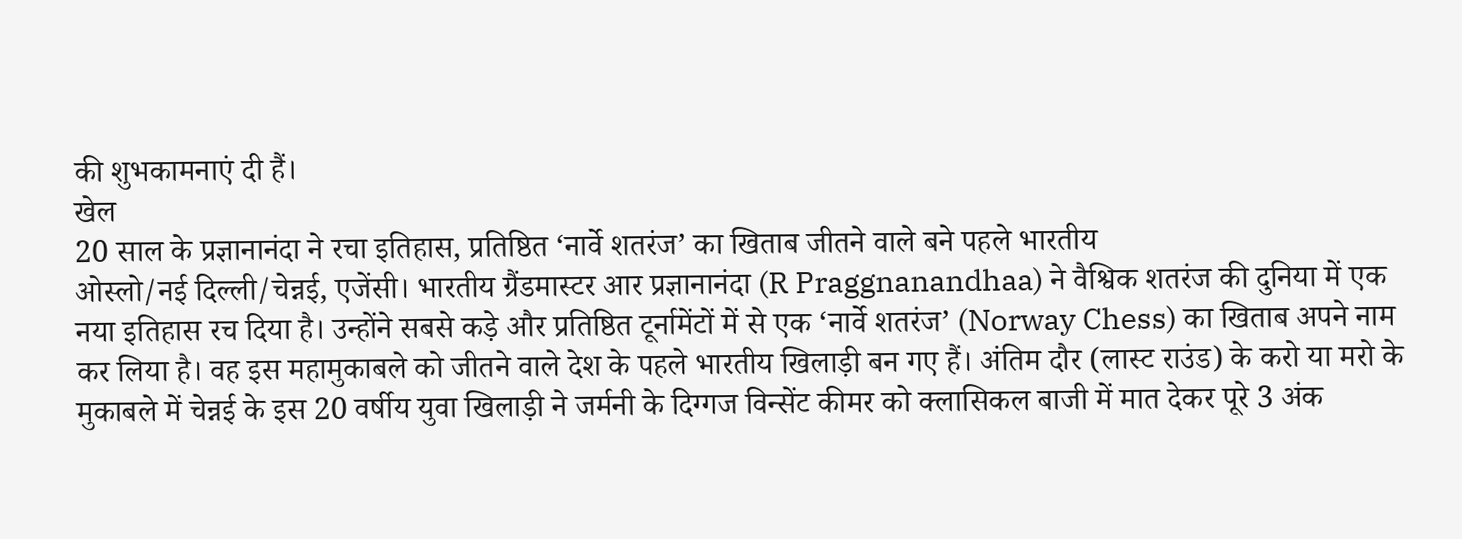की शुभकामनाएं दी हैं।
खेल
20 साल के प्रज्ञानानंदा ने रचा इतिहास, प्रतिष्ठित ‘नार्वे शतरंज’ का खिताब जीतने वाले बने पहले भारतीय
ओस्लो/नई दिल्ली/चेन्नई, एजेंसी। भारतीय ग्रैंडमास्टर आर प्रज्ञानानंदा (R Praggnanandhaa) ने वैश्विक शतरंज की दुनिया में एक नया इतिहास रच दिया है। उन्होंने सबसे कड़े और प्रतिष्ठित टूर्नामेंटों में से एक ‘नार्वे शतरंज’ (Norway Chess) का खिताब अपने नाम कर लिया है। वह इस महामुकाबले को जीतने वाले देश के पहले भारतीय खिलाड़ी बन गए हैं। अंतिम दौर (लास्ट राउंड) के करो या मरो के मुकाबले में चेन्नई के इस 20 वर्षीय युवा खिलाड़ी ने जर्मनी के दिग्गज विन्सेंट कीमर को क्लासिकल बाजी में मात देकर पूरे 3 अंक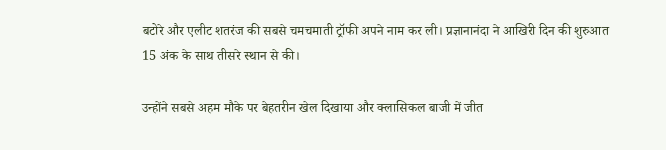बटोरे और एलीट शतरंज की सबसे चमचमाती ट्रॉफी अपने नाम कर ली। प्रज्ञानानंदा ने आखिरी दिन की शुरुआत 15 अंक के साथ तीसरे स्थान से की।

उन्होंने सबसे अहम मौके पर बेहतरीन खेल दिखाया और क्लासिकल बाजी में जीत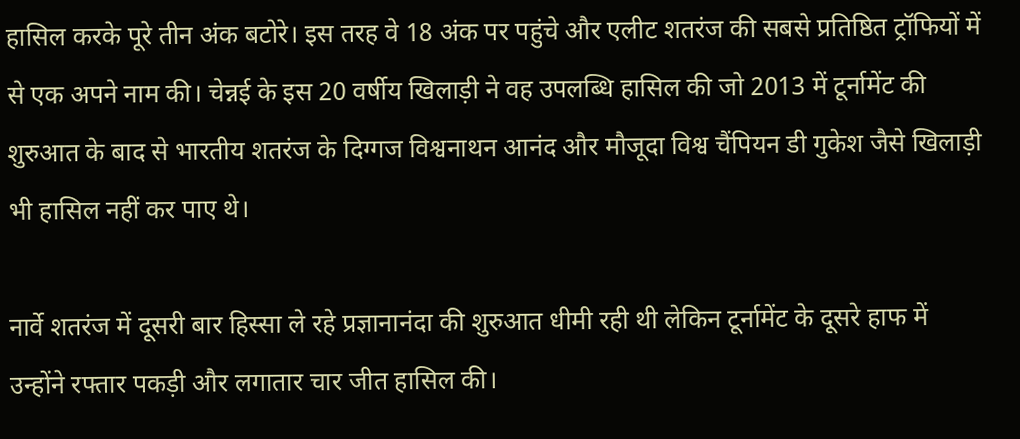हासिल करके पूरे तीन अंक बटोरे। इस तरह वे 18 अंक पर पहुंचे और एलीट शतरंज की सबसे प्रतिष्ठित ट्रॉफियों में से एक अपने नाम की। चेन्नई के इस 20 वर्षीय खिलाड़ी ने वह उपलब्धि हासिल की जो 2013 में टूर्नामेंट की शुरुआत के बाद से भारतीय शतरंज के दिग्गज विश्वनाथन आनंद और मौजूदा विश्व चैंपियन डी गुकेश जैसे खिलाड़ी भी हासिल नहीं कर पाए थे।

नार्वे शतरंज में दूसरी बार हिस्सा ले रहे प्रज्ञानानंदा की शुरुआत धीमी रही थी लेकिन टूर्नामेंट के दूसरे हाफ में उन्होंने रफ्तार पकड़ी और लगातार चार जीत हासिल की।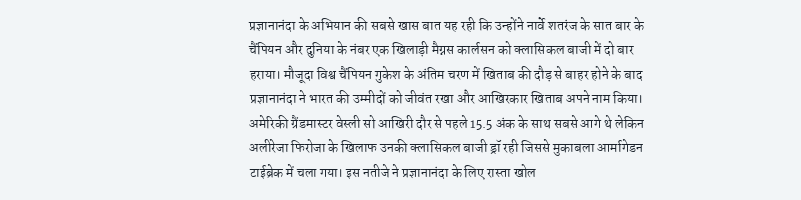प्रज्ञानानंदा के अभियान की सबसे खास बात यह रही कि उन्होंने नार्वे शतरंज के सात बार के चैंपियन और दुनिया के नंबर एक खिलाड़ी मैग्नस कार्लसन को क्लासिकल बाजी में दो बार हराया। मौजूदा विश्व चैंपियन गुकेश के अंतिम चरण में खिताब की दौड़ से बाहर होने के बाद प्रज्ञानानंदा ने भारत की उम्मीदों को जीवंत रखा और आखिरकार खिताब अपने नाम किया।
अमेरिकी ग्रैंडमास्टर वेस्ली सो आखिरी दौर से पहले 15.5 अंक के साथ सबसे आगे थे लेकिन अलीरेजा फिरोजा के खिलाफ उनकी क्लासिकल बाजी ड्रॉ रही जिससे मुकाबला आर्मागेडन टाईब्रेक में चला गया। इस नतीजे ने प्रज्ञानानंदा के लिए रास्ता खोल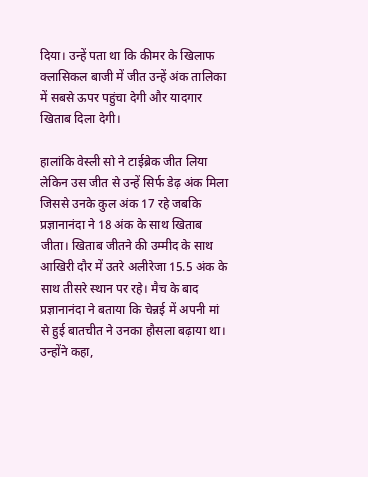दिया। उन्हें पता था कि कीमर के खिलाफ क्लासिकल बाजी में जीत उन्हें अंक तालिका में सबसे ऊपर पहुंचा देगी और यादगार खिताब दिला देगी।

हालांकि वेस्ली सो ने टाईब्रेक जीत लिया लेकिन उस जीत से उन्हें सिर्फ डेढ़ अंक मिला जिससे उनके कुल अंक 17 रहे जबकि प्रज्ञानानंदा ने 18 अंक के साथ खिताब जीता। खिताब जीतने की उम्मीद के साथ आखिरी दौर में उतरे अलीरेजा 15.5 अंक के साथ तीसरे स्थान पर रहे। मैच के बाद प्रज्ञानानंदा ने बताया कि चेन्नई में अपनी मां से हुई बातचीत ने उनका हौसला बढ़ाया था।
उन्होंने कहा,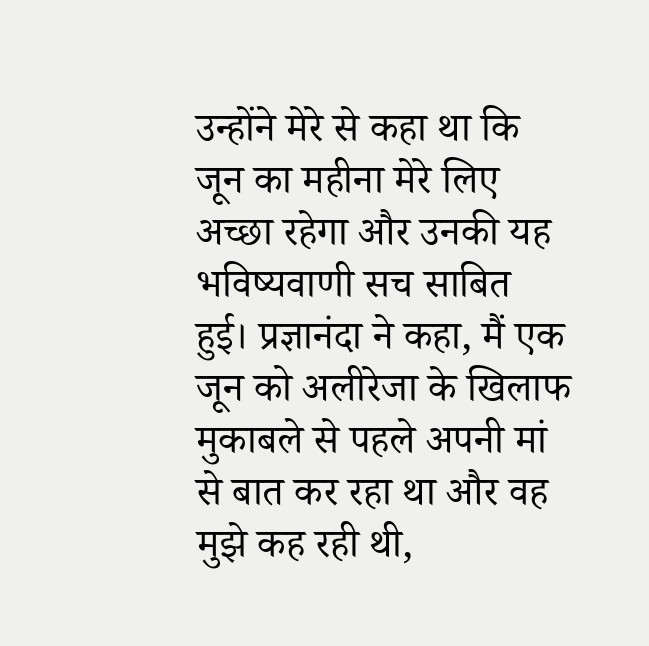उन्होंने मेरे से कहा था कि जून का महीना मेरे लिए अच्छा रहेगा और उनकी यह भविष्यवाणी सच साबित हुई। प्रज्ञानंदा ने कहा, मैं एक जून को अलीरेजा के खिलाफ मुकाबले से पहले अपनी मां से बात कर रहा था और वह मुझे कह रही थी,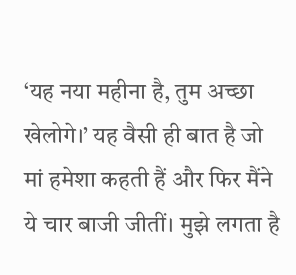‘यह नया महीना है, तुम अच्छा खेलोगे।’ यह वैसी ही बात है जो मां हमेशा कहती हैं और फिर मैंने ये चार बाजी जीतीं। मुझे लगता है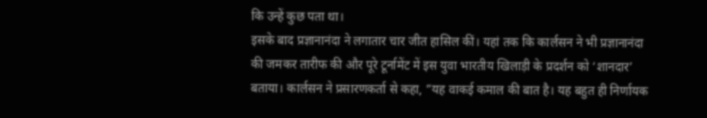कि उन्हें कुछ पता था।
इसके बाद प्रज्ञानानंदा ने लगातार चार जीत हासिल कीं। यहां तक कि कार्लसन ने भी प्रज्ञानानंदा की जमकर तारीफ की और पूरे टूर्नामेंट में इस युवा भारतीय खिलाड़ी के प्रदर्शन को ‘शानदार’ बताया। कार्लसन ने प्रसारणकर्ता से कहा, ”यह वाकई कमाल की बात है। यह बहुत ही निर्णायक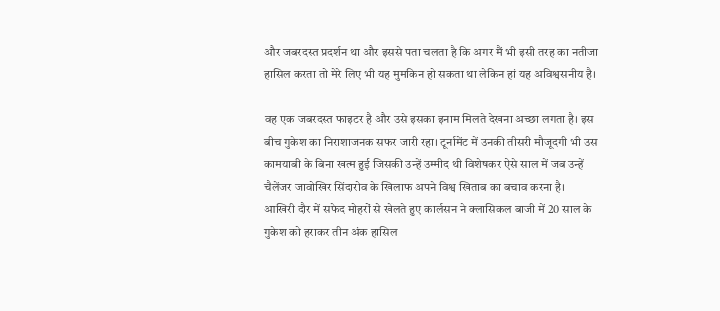और जबरदस्त प्रदर्शन था और इससे पता चलता है कि अगर मैं भी इसी तरह का नतीजा हासिल करता तो मेरे लिए भी यह मुमकिन हो सकता था लेकिन हां यह अविश्वसनीय है।

वह एक जबरदस्त फाइटर है और उसे इसका इनाम मिलते देखना अच्छा लगता है। इस बीच गुकेश का निराशाजनक सफर जारी रहा। टूर्नामेंट में उनकी तीसरी मौजूदगी भी उस कामयाबी के बिना खत्म हुई जिसकी उन्हें उम्मीद थी विशेषकर ऐसे साल में जब उन्हें चैलेंजर जावोखिर सिंदारोव के खिलाफ अपने विश्व खिताब का बचाव करना है।
आखिरी दौर में सफेद मोहरों से खेलते हुए कार्लसन ने क्लासिकल बाजी में 20 साल के गुकेश को हराकर तीन अंक हासिल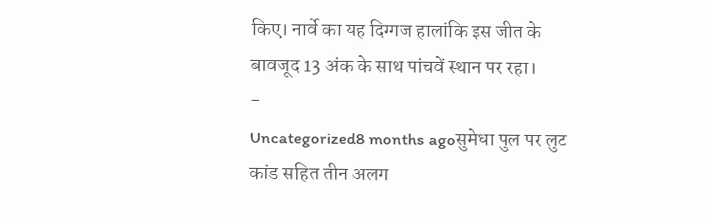किए। नार्वे का यह दिग्गज हालांकि इस जीत के बावजूद 13 अंक के साथ पांचवें स्थान पर रहा।
-
Uncategorized8 months agoसुमेधा पुल पर लुट कांड सहित तीन अलग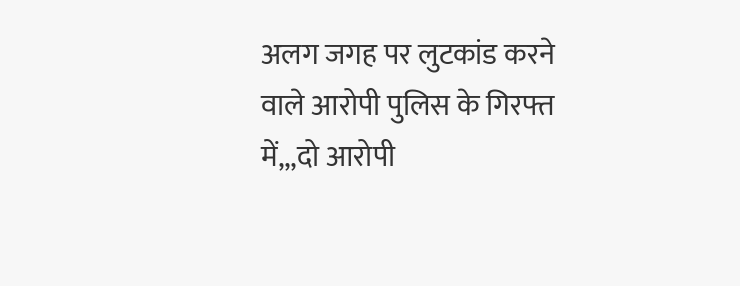अलग जगह पर लुटकांड करने वाले आरोपी पुलिस के गिरफ्त में,,,दो आरोपी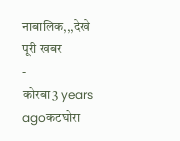नाबालिक,,,देखे पूरी खबर
-
कोरबा3 years agoकटघोरा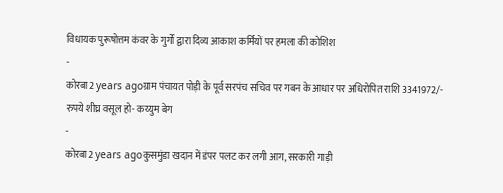विधायक पुरूषोत्तम कंवर के गुर्गों द्वारा दिव्य आकाश कर्मियों पर हमला की कोशिश
-
कोरबा2 years agoग्राम पंचायत पोड़ी के पूर्व सरपंच सचिव पर गबन के आधार पर अधिरोपित राशि 3341972/- रुपये शीघ्र वसूल हो- कय्युम बेग
-
कोरबा2 years agoकुसमुंडा खदान में डंपर पलट कर लगी आग, सरकारी गाड़ी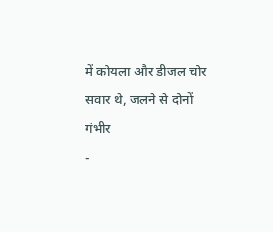में कोयला और डीजल चोर सवार थे, जलने से दोनों गंभीर
-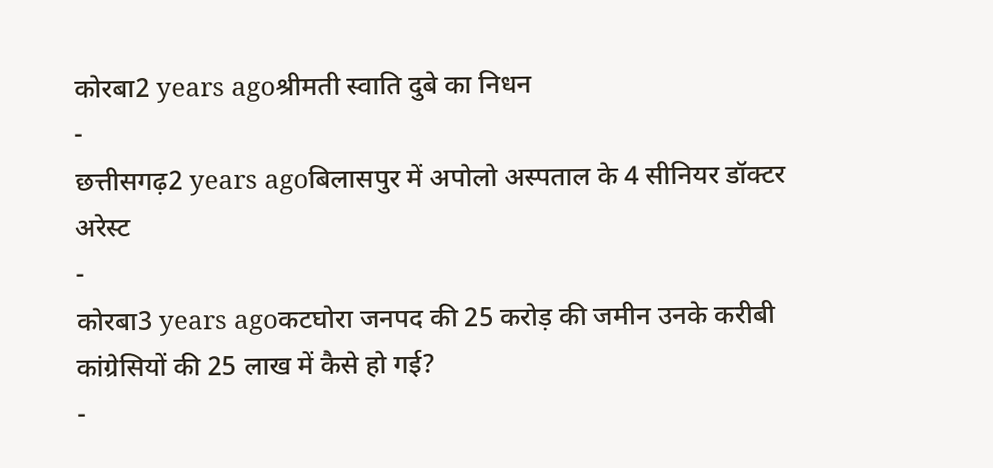कोरबा2 years agoश्रीमती स्वाति दुबे का निधन
-
छत्तीसगढ़2 years agoबिलासपुर में अपोलो अस्पताल के 4 सीनियर डॉक्टर अरेस्ट
-
कोरबा3 years agoकटघोरा जनपद की 25 करोड़ की जमीन उनके करीबी कांग्रेसियों की 25 लाख में कैसे हो गई?
-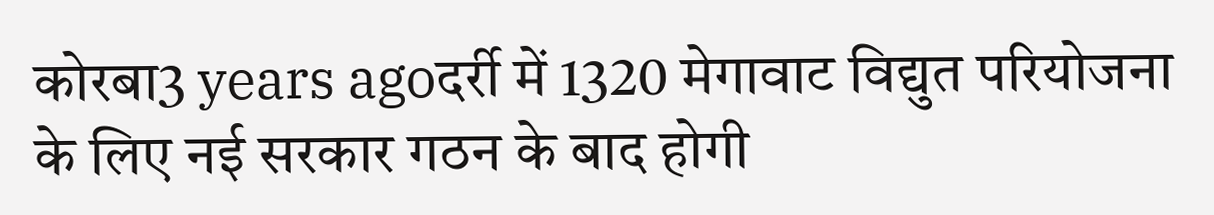कोरबा3 years agoदर्री में 1320 मेगावाट विद्युत परियोजना के लिए नई सरकार गठन के बाद होगी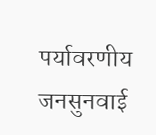पर्यावरणीय जनसुनवाई